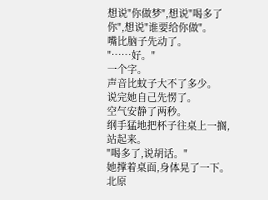想说"你做梦",想说"喝多了你",想说"谁要给你做"。
嘴比脑子先动了。
"……好。"
一个字。
声音比蚊子大不了多少。
说完她自己先愣了。
空气安静了两秒。
纲手猛地把杯子往桌上一搁,站起来。
"喝多了,说胡话。"
她撑着桌面,身体晃了一下。
北原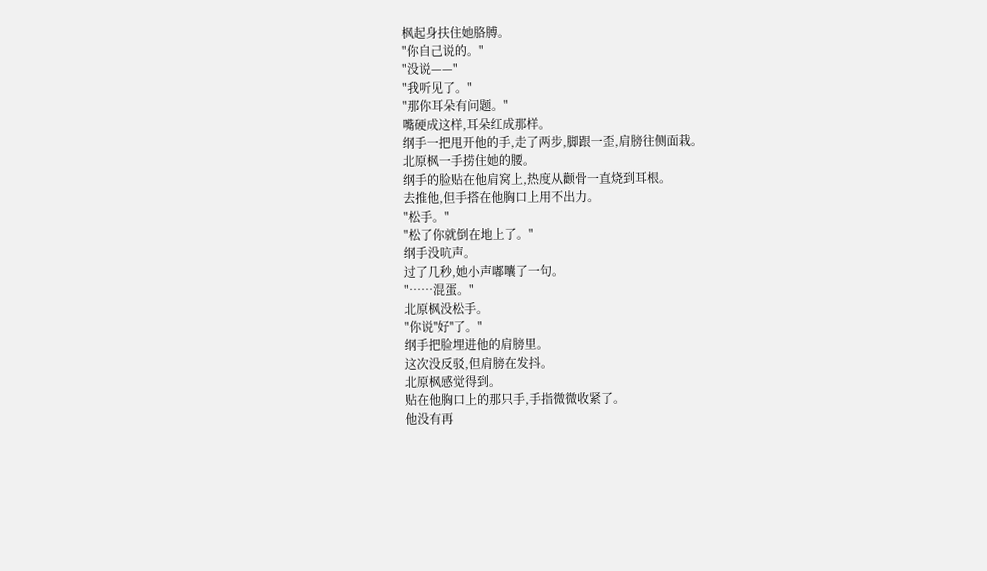枫起身扶住她胳膊。
"你自己说的。"
"没说——"
"我听见了。"
"那你耳朵有问题。"
嘴硬成这样,耳朵红成那样。
纲手一把甩开他的手,走了两步,脚跟一歪,肩膀往侧面栽。
北原枫一手捞住她的腰。
纲手的脸贴在他肩窝上,热度从颧骨一直烧到耳根。
去推他,但手搭在他胸口上用不出力。
"松手。"
"松了你就倒在地上了。"
纲手没吭声。
过了几秒,她小声嘟囔了一句。
"……混蛋。"
北原枫没松手。
"你说''好''了。"
纲手把脸埋进他的肩膀里。
这次没反驳,但肩膀在发抖。
北原枫感觉得到。
贴在他胸口上的那只手,手指微微收紧了。
他没有再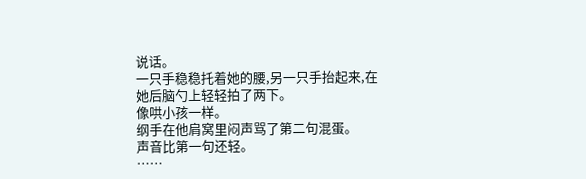说话。
一只手稳稳托着她的腰,另一只手抬起来,在她后脑勺上轻轻拍了两下。
像哄小孩一样。
纲手在他肩窝里闷声骂了第二句混蛋。
声音比第一句还轻。
……